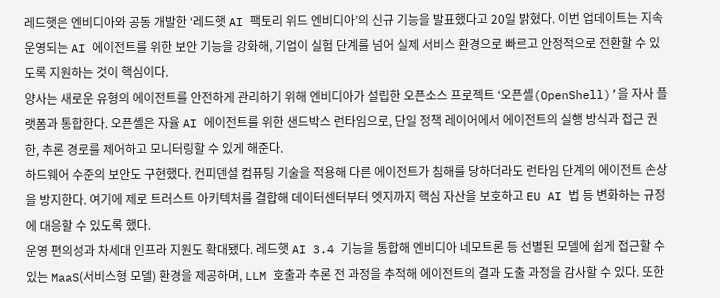레드햇은 엔비디아와 공동 개발한 ‘레드햇 AI 팩토리 위드 엔비디아’의 신규 기능을 발표했다고 20일 밝혔다. 이번 업데이트는 지속 운영되는 AI 에이전트를 위한 보안 기능을 강화해, 기업이 실험 단계를 넘어 실제 서비스 환경으로 빠르고 안정적으로 전환할 수 있도록 지원하는 것이 핵심이다.
양사는 새로운 유형의 에이전트를 안전하게 관리하기 위해 엔비디아가 설립한 오픈소스 프로젝트 ‘오픈셸(OpenShell)’을 자사 플랫폼과 통합한다. 오픈셸은 자율 AI 에이전트를 위한 샌드박스 런타임으로, 단일 정책 레이어에서 에이전트의 실행 방식과 접근 권한, 추론 경로를 제어하고 모니터링할 수 있게 해준다.
하드웨어 수준의 보안도 구현했다. 컨피덴셜 컴퓨팅 기술을 적용해 다른 에이전트가 침해를 당하더라도 런타임 단계의 에이전트 손상을 방지한다. 여기에 제로 트러스트 아키텍처를 결합해 데이터센터부터 엣지까지 핵심 자산을 보호하고 EU AI 법 등 변화하는 규정에 대응할 수 있도록 했다.
운영 편의성과 차세대 인프라 지원도 확대됐다. 레드햇 AI 3.4 기능을 통합해 엔비디아 네모트론 등 선별된 모델에 쉽게 접근할 수 있는 MaaS(서비스형 모델) 환경을 제공하며, LLM 호출과 추론 전 과정을 추적해 에이전트의 결과 도출 과정을 감사할 수 있다. 또한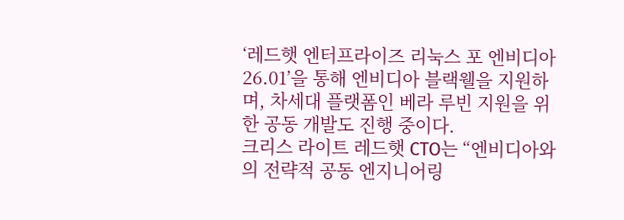‘레드햇 엔터프라이즈 리눅스 포 엔비디아 26.01’을 통해 엔비디아 블랙웰을 지원하며, 차세대 플랫폼인 베라 루빈 지원을 위한 공동 개발도 진행 중이다.
크리스 라이트 레드햇 CTO는 “엔비디아와의 전략적 공동 엔지니어링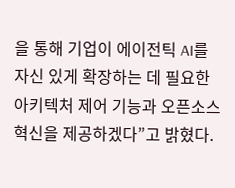을 통해 기업이 에이전틱 AI를 자신 있게 확장하는 데 필요한 아키텍처 제어 기능과 오픈소스 혁신을 제공하겠다”고 밝혔다.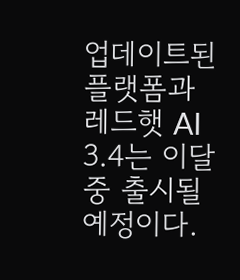업데이트된 플랫폼과 레드햇 AI 3.4는 이달 중 출시될 예정이다.